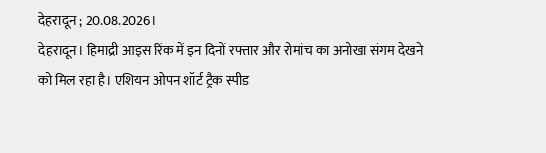देहरादून ; 20.08.2026।
देहरादून। हिमाद्री आइस रिंक में इन दिनों रफ्तार और रोमांच का अनोखा संगम देखने को मिल रहा है। एशियन ओपन शॉर्ट ट्रैक स्पीड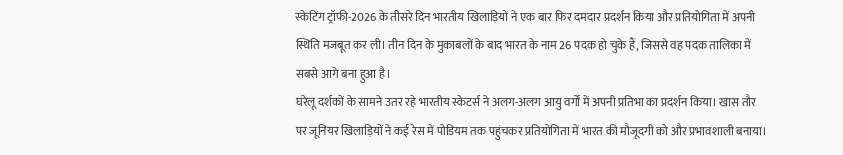स्केटिंग ट्रॉफी-2026 के तीसरे दिन भारतीय खिलाड़ियों ने एक बार फिर दमदार प्रदर्शन किया और प्रतियोगिता में अपनी स्थिति मजबूत कर ली। तीन दिन के मुकाबलों के बाद भारत के नाम 26 पदक हो चुके हैं, जिससे वह पदक तालिका में सबसे आगे बना हुआ है।
घरेलू दर्शकों के सामने उतर रहे भारतीय स्केटर्स ने अलग-अलग आयु वर्गों में अपनी प्रतिभा का प्रदर्शन किया। खास तौर पर जूनियर खिलाड़ियों ने कई रेस में पोडियम तक पहुंचकर प्रतियोगिता में भारत की मौजूदगी को और प्रभावशाली बनाया।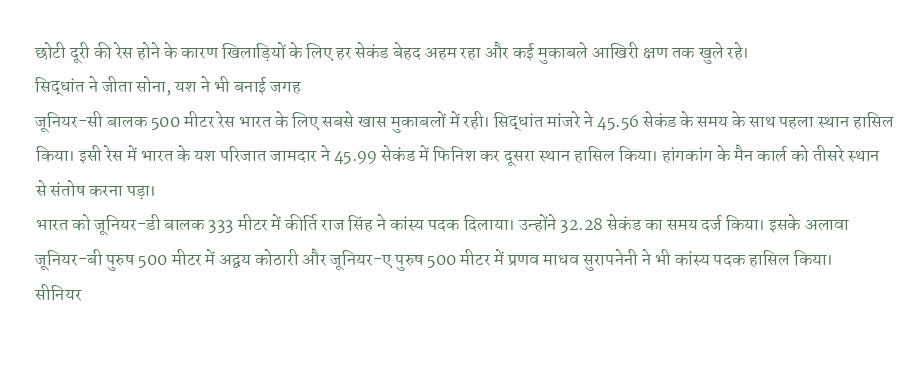छोटी दूरी की रेस होने के कारण खिलाड़ियों के लिए हर सेकंड बेहद अहम रहा और कई मुकाबले आखिरी क्षण तक खुले रहे।
सिद्धांत ने जीता सोना, यश ने भी बनाई जगह
जूनियर-सी बालक 500 मीटर रेस भारत के लिए सबसे खास मुकाबलों में रही। सिद्धांत मांजरे ने 45.56 सेकंड के समय के साथ पहला स्थान हासिल किया। इसी रेस में भारत के यश परिजात जामदार ने 45.99 सेकंड में फिनिश कर दूसरा स्थान हासिल किया। हांगकांग के मैन कार्ल को तीसरे स्थान से संतोष करना पड़ा।
भारत को जूनियर-डी बालक 333 मीटर में कीर्ति राज सिंह ने कांस्य पदक दिलाया। उन्होंने 32.28 सेकंड का समय दर्ज किया। इसके अलावा जूनियर-बी पुरुष 500 मीटर में अद्वय कोठारी और जूनियर-ए पुरुष 500 मीटर में प्रणव माधव सुरापनेनी ने भी कांस्य पदक हासिल किया।
सीनियर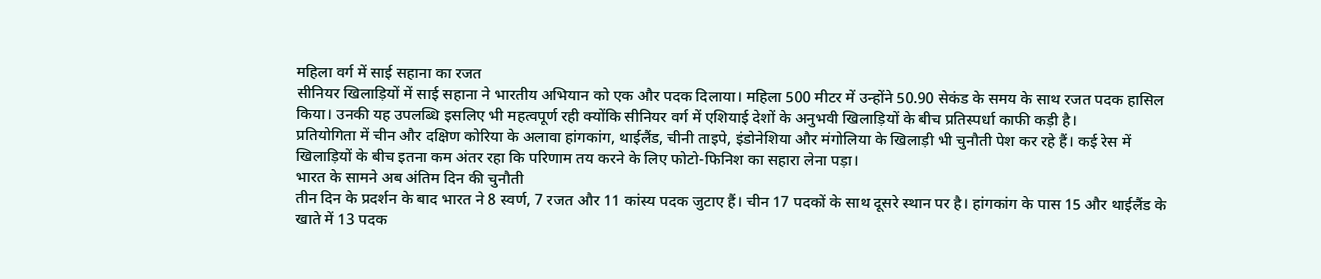महिला वर्ग में साई सहाना का रजत
सीनियर खिलाड़ियों में साई सहाना ने भारतीय अभियान को एक और पदक दिलाया। महिला 500 मीटर में उन्होंने 50.90 सेकंड के समय के साथ रजत पदक हासिल किया। उनकी यह उपलब्धि इसलिए भी महत्वपूर्ण रही क्योंकि सीनियर वर्ग में एशियाई देशों के अनुभवी खिलाड़ियों के बीच प्रतिस्पर्धा काफी कड़ी है।
प्रतियोगिता में चीन और दक्षिण कोरिया के अलावा हांगकांग, थाईलैंड, चीनी ताइपे, इंडोनेशिया और मंगोलिया के खिलाड़ी भी चुनौती पेश कर रहे हैं। कई रेस में खिलाड़ियों के बीच इतना कम अंतर रहा कि परिणाम तय करने के लिए फोटो-फिनिश का सहारा लेना पड़ा।
भारत के सामने अब अंतिम दिन की चुनौती
तीन दिन के प्रदर्शन के बाद भारत ने 8 स्वर्ण, 7 रजत और 11 कांस्य पदक जुटाए हैं। चीन 17 पदकों के साथ दूसरे स्थान पर है। हांगकांग के पास 15 और थाईलैंड के खाते में 13 पदक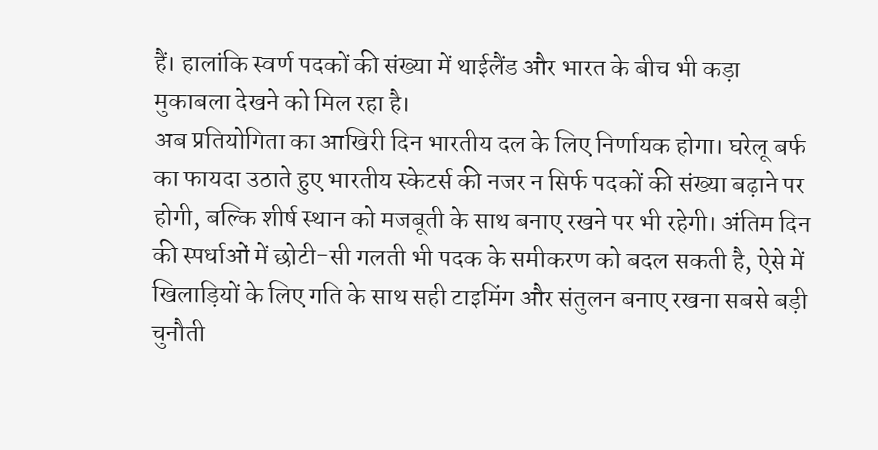हैं। हालांकि स्वर्ण पदकों की संख्या में थाईलैंड और भारत के बीच भी कड़ा मुकाबला देखने को मिल रहा है।
अब प्रतियोगिता का आखिरी दिन भारतीय दल के लिए निर्णायक होगा। घरेलू बर्फ का फायदा उठाते हुए भारतीय स्केटर्स की नजर न सिर्फ पदकों की संख्या बढ़ाने पर होगी, बल्कि शीर्ष स्थान को मजबूती के साथ बनाए रखने पर भी रहेगी। अंतिम दिन की स्पर्धाओं में छोटी-सी गलती भी पदक के समीकरण को बदल सकती है, ऐसे में खिलाड़ियों के लिए गति के साथ सही टाइमिंग और संतुलन बनाए रखना सबसे बड़ी चुनौती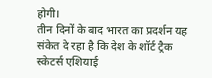होगी।
तीन दिनों के बाद भारत का प्रदर्शन यह संकेत दे रहा है कि देश के शॉर्ट ट्रैक स्केटर्स एशियाई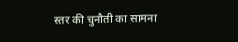स्तर की चुनौती का सामना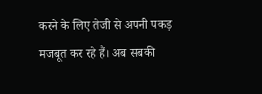करने के लिए तेजी से अपनी पकड़ मजबूत कर रहे हैं। अब सबकी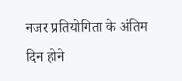नजर प्रतियोगिता के अंतिम दिन होने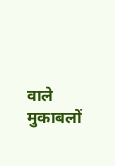वाले मुकाबलों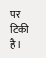पर टिकी है।